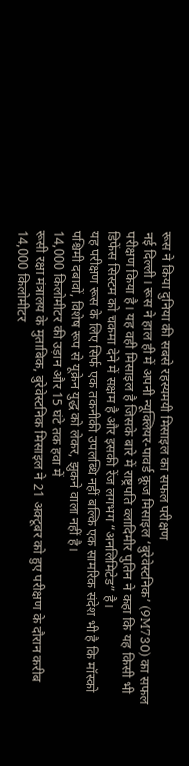रूस ने किया दुनिया की सबसे रहस्यमयी मिसाइल का सफल परीक्षण
नई दिल्ली। रूस ने हाल ही में अपनी न्यूक्लियर-पावर्ड क्रूज मिसाइल ‘बुरेवेस्टनिक’ (9M730) का सफल परीक्षण किया है। यह वही मिसाइल है जिसके बारे में राष्ट्रपति व्लादिमीर पुतिन ने कहा कि यह किसी भी डिफेंस सिस्टम को चकमा देने में सक्षम है और इसकी रेंज लगभग “अनलिमिटेड” है।
यह परीक्षण रूस के लिए सिर्फ एक तकनीकी उपलब्धि नहीं बल्कि एक सामरिक संदेश भी है कि मॉस्को पश्चिमी दबावों, विशेष रूप से यूक्रेन युद्ध को लेकर, झुकने वाला नहीं है।
14,000 किलोमीटर की उड़ान और 15 घंटे तक हवा में
रूसी रक्षा मंत्रालय के मुताबिक, बुरेवेस्टनिक मिसाइल ने 21 अक्टूबर को हुए परीक्षण के दौरान करीब 14,000 किलोमीटर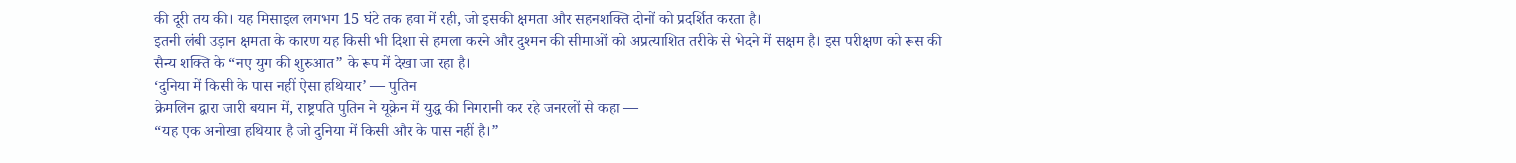की दूरी तय की। यह मिसाइल लगभग 15 घंटे तक हवा में रही, जो इसकी क्षमता और सहनशक्ति दोनों को प्रदर्शित करता है।
इतनी लंबी उड़ान क्षमता के कारण यह किसी भी दिशा से हमला करने और दुश्मन की सीमाओं को अप्रत्याशित तरीके से भेदने में सक्षम है। इस परीक्षण को रूस की सैन्य शक्ति के “नए युग की शुरुआत” के रूप में देखा जा रहा है।
‘दुनिया में किसी के पास नहीं ऐसा हथियार’ — पुतिन
क्रेमलिन द्वारा जारी बयान में, राष्ट्रपति पुतिन ने यूक्रेन में युद्ध की निगरानी कर रहे जनरलों से कहा —
“यह एक अनोखा हथियार है जो दुनिया में किसी और के पास नहीं है।”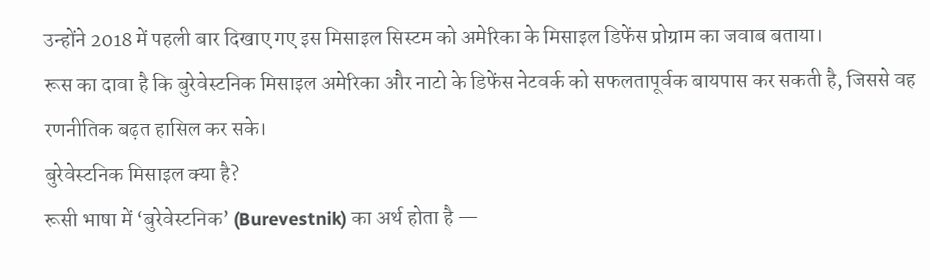उन्होंने 2018 में पहली बार दिखाए गए इस मिसाइल सिस्टम को अमेरिका के मिसाइल डिफेंस प्रोग्राम का जवाब बताया।
रूस का दावा है कि बुरेवेस्टनिक मिसाइल अमेरिका और नाटो के डिफेंस नेटवर्क को सफलतापूर्वक बायपास कर सकती है, जिससे वह रणनीतिक बढ़त हासिल कर सके।
बुरेवेस्टनिक मिसाइल क्या है?
रूसी भाषा में ‘बुरेवेस्टनिक’ (Burevestnik) का अर्थ होता है —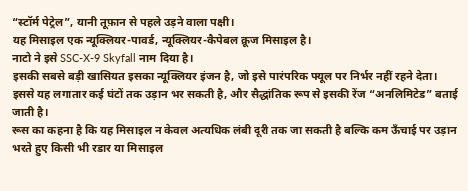“स्टॉर्म पेट्रेल”, यानी तूफ़ान से पहले उड़ने वाला पक्षी।
यह मिसाइल एक न्यूक्लियर-पावर्ड, न्यूक्लियर-कैपेबल क्रूज मिसाइल है।
नाटो ने इसे SSC-X-9 Skyfall नाम दिया है।
इसकी सबसे बड़ी खासियत इसका न्यूक्लियर इंजन है, जो इसे पारंपरिक फ्यूल पर निर्भर नहीं रहने देता।
इससे यह लगातार कई घंटों तक उड़ान भर सकती है, और सैद्धांतिक रूप से इसकी रेंज “अनलिमिटेड” बताई जाती है।
रूस का कहना है कि यह मिसाइल न केवल अत्यधिक लंबी दूरी तक जा सकती है बल्कि कम ऊँचाई पर उड़ान भरते हुए किसी भी रडार या मिसाइल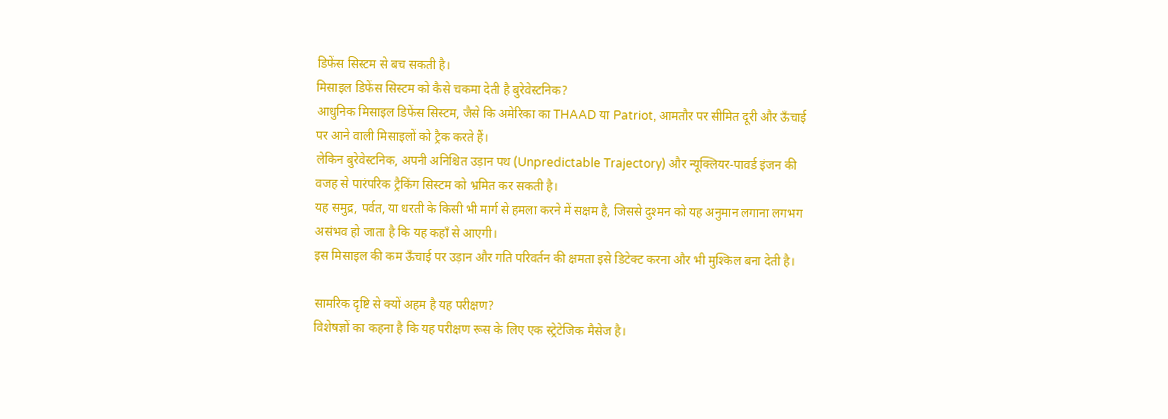डिफेंस सिस्टम से बच सकती है।
मिसाइल डिफेंस सिस्टम को कैसे चकमा देती है बुरेवेस्टनिक?
आधुनिक मिसाइल डिफेंस सिस्टम, जैसे कि अमेरिका का THAAD या Patriot, आमतौर पर सीमित दूरी और ऊँचाई पर आने वाली मिसाइलों को ट्रैक करते हैं।
लेकिन बुरेवेस्टनिक, अपनी अनिश्चित उड़ान पथ (Unpredictable Trajectory) और न्यूक्लियर-पावर्ड इंजन की वजह से पारंपरिक ट्रैकिंग सिस्टम को भ्रमित कर सकती है।
यह समुद्र, पर्वत, या धरती के किसी भी मार्ग से हमला करने में सक्षम है, जिससे दुश्मन को यह अनुमान लगाना लगभग असंभव हो जाता है कि यह कहाँ से आएगी।
इस मिसाइल की कम ऊँचाई पर उड़ान और गति परिवर्तन की क्षमता इसे डिटेक्ट करना और भी मुश्किल बना देती है।

सामरिक दृष्टि से क्यों अहम है यह परीक्षण?
विशेषज्ञों का कहना है कि यह परीक्षण रूस के लिए एक स्ट्रेटेजिक मैसेज है।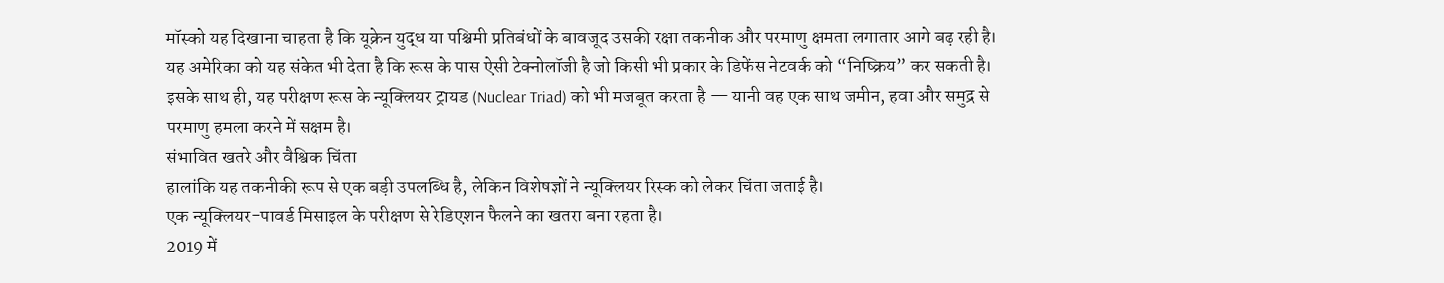मॉस्को यह दिखाना चाहता है कि यूक्रेन युद्ध या पश्चिमी प्रतिबंधों के बावजूद उसकी रक्षा तकनीक और परमाणु क्षमता लगातार आगे बढ़ रही है।
यह अमेरिका को यह संकेत भी देता है कि रूस के पास ऐसी टेक्नोलॉजी है जो किसी भी प्रकार के डिफेंस नेटवर्क को “निष्क्रिय” कर सकती है।
इसके साथ ही, यह परीक्षण रूस के न्यूक्लियर ट्रायड (Nuclear Triad) को भी मजबूत करता है — यानी वह एक साथ जमीन, हवा और समुद्र से परमाणु हमला करने में सक्षम है।
संभावित खतरे और वैश्विक चिंता
हालांकि यह तकनीकी रूप से एक बड़ी उपलब्धि है, लेकिन विशेषज्ञों ने न्यूक्लियर रिस्क को लेकर चिंता जताई है।
एक न्यूक्लियर-पावर्ड मिसाइल के परीक्षण से रेडिएशन फैलने का खतरा बना रहता है।
2019 में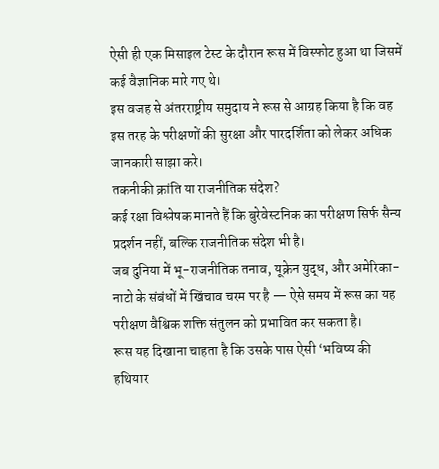ऐसी ही एक मिसाइल टेस्ट के दौरान रूस में विस्फोट हुआ था जिसमें कई वैज्ञानिक मारे गए थे।
इस वजह से अंतरराष्ट्रीय समुदाय ने रूस से आग्रह किया है कि वह इस तरह के परीक्षणों की सुरक्षा और पारदर्शिता को लेकर अधिक जानकारी साझा करे।
तकनीकी क्रांति या राजनीतिक संदेश?
कई रक्षा विश्लेषक मानते हैं कि बुरेवेस्टनिक का परीक्षण सिर्फ सैन्य प्रदर्शन नहीं, बल्कि राजनीतिक संदेश भी है।
जब दुनिया में भू-राजनीतिक तनाव, यूक्रेन युद्ध, और अमेरिका-नाटो के संबंधों में खिंचाव चरम पर है — ऐसे समय में रूस का यह परीक्षण वैश्विक शक्ति संतुलन को प्रभावित कर सकता है।
रूस यह दिखाना चाहता है कि उसके पास ऐसी ‘भविष्य की हथियार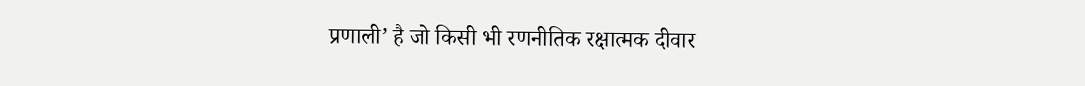प्रणाली’ है जो किसी भी रणनीतिक रक्षात्मक दीवार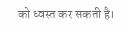को ध्वस्त कर सकती है।